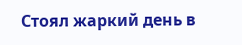Стоял жаркий день в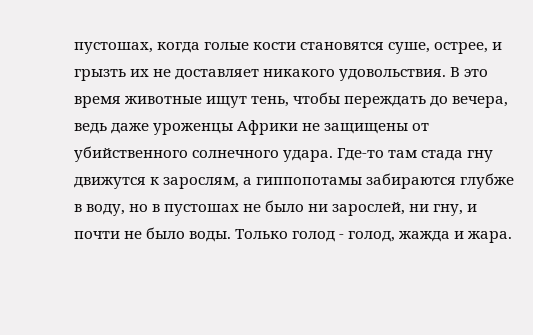пустошах, когда голые кости становятся суше, острее, и грызть их не доставляет никакого удовольствия. В это время животные ищут тень, чтобы переждать до вечера, ведь даже уроженцы Африки не защищены от убийственного солнечного удара. Где-то там стада гну движутся к зарослям, а гиппопотамы забираются глубже в воду, но в пустошах не было ни зарослей, ни гну, и почти не было воды. Только голод - голод, жажда и жара.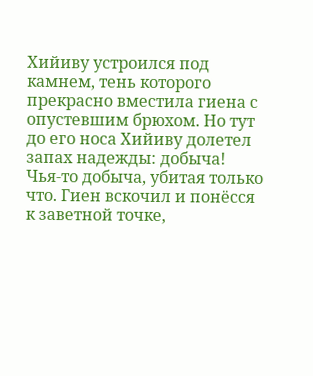Хийиву устроился под камнем, тень которого прекрасно вместила гиена с опустевшим брюхом. Но тут до его носа Хийиву долетел запах надежды: добыча! Чья-то добыча, убитая только что. Гиен вскочил и понёсся к заветной точке,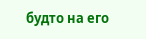будто на его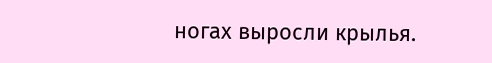ногах выросли крылья.